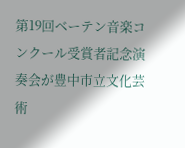第19回ベーテン音楽コンクール受賞者記念演奏会が豊中市立文化芸術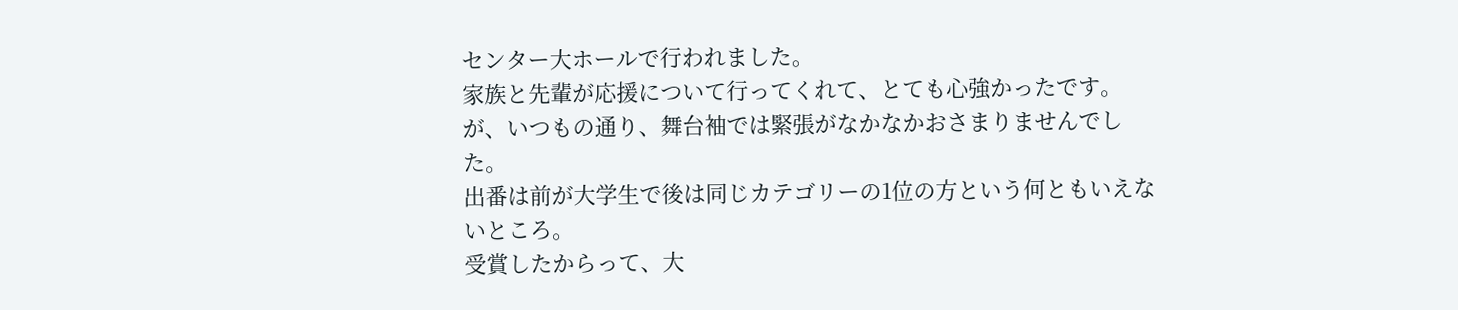センター大ホールで行われました。
家族と先輩が応援について行ってくれて、とても心強かったです。が、いつもの通り、舞台袖では緊張がなかなかおさまりませんでした。
出番は前が大学生で後は同じカテゴリーの1位の方という何ともいえないところ。
受賞したからって、大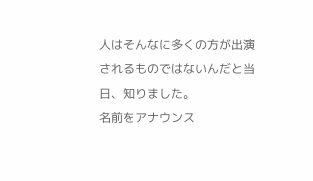人はそんなに多くの方が出演されるものではないんだと当日、知りました。
名前をアナウンス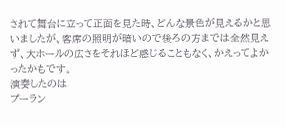されて舞台に立って正面を見た時、どんな景色が見えるかと思いましたが、客席の照明が暗いので後ろの方までは全然見えず、大ホールの広さをそれほど感じることもなく、かえってよかったかもです。
演奏したのは
プーラン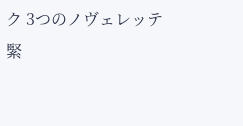ク 3つのノヴェレッテ
緊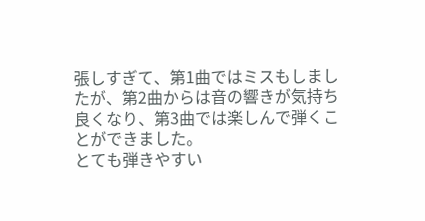張しすぎて、第1曲ではミスもしましたが、第2曲からは音の響きが気持ち良くなり、第3曲では楽しんで弾くことができました。
とても弾きやすい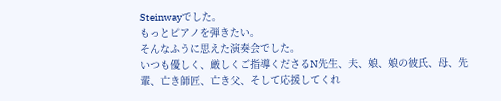Steinwayでした。
もっとピアノを弾きたい。
そんなふうに思えた演奏会でした。
いつも優しく、厳しくご指導くださるN先生、夫、娘、娘の彼氏、母、先輩、亡き師匠、亡き父、そして応援してくれ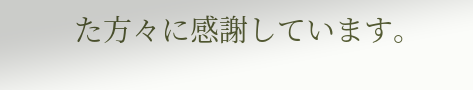た方々に感謝しています。